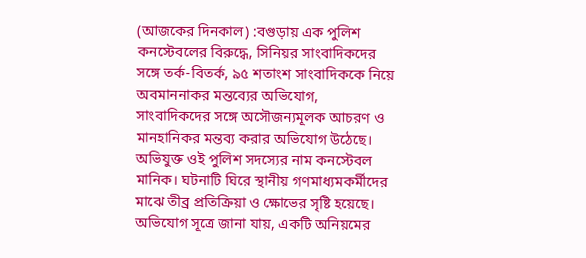(আজকের দিনকাল) :বগুড়ায় এক পুলিশ কনস্টেবলের বিরুদ্ধে, সিনিয়র সাংবাদিকদের সঙ্গে তর্ক-বিতর্ক, ৯৫ শতাংশ সাংবাদিককে নিয়ে অবমাননাকর মন্তব্যের অভিযোগ,
সাংবাদিকদের সঙ্গে অসৌজন্যমূলক আচরণ ও মানহানিকর মন্তব্য করার অভিযোগ উঠেছে। অভিযুক্ত ওই পুলিশ সদস্যের নাম কনস্টেবল মানিক। ঘটনাটি ঘিরে স্থানীয় গণমাধ্যমকর্মীদের মাঝে তীব্র প্রতিক্রিয়া ও ক্ষোভের সৃষ্টি হয়েছে।
অভিযোগ সূত্রে জানা যায়, একটি অনিয়মের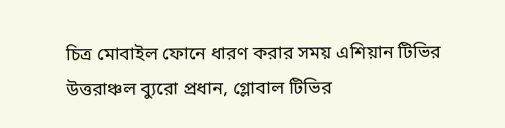চিত্র মোবাইল ফোনে ধারণ করার সময় এশিয়ান টিভির উত্তরাঞ্চল ব্যুরো প্রধান, গ্লোবাল টিভির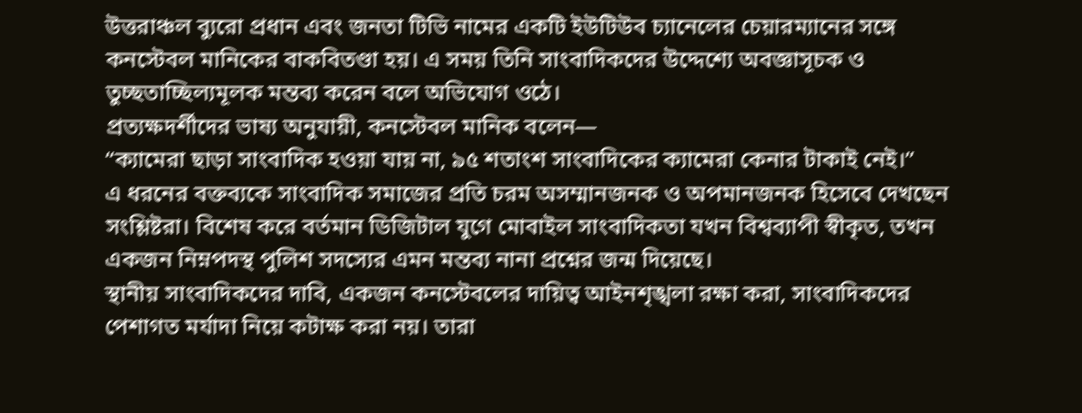উত্তরাঞ্চল ব্যুরো প্রধান এবং জনতা টিভি নামের একটি ইউটিউব চ্যানেলের চেয়ারম্যানের সঙ্গে কনস্টেবল মানিকের বাকবিতণ্ডা হয়। এ সময় তিনি সাংবাদিকদের উদ্দেশ্যে অবজ্ঞাসূচক ও তুচ্ছতাচ্ছিল্যমূলক মন্তব্য করেন বলে অভিযোগ ওঠে।
প্রত্যক্ষদর্শীদের ভাষ্য অনুযায়ী, কনস্টেবল মানিক বলেন—
“ক্যামেরা ছাড়া সাংবাদিক হওয়া যায় না, ৯৫ শতাংশ সাংবাদিকের ক্যামেরা কেনার টাকাই নেই।”
এ ধরনের বক্তব্যকে সাংবাদিক সমাজের প্রতি চরম অসম্মানজনক ও অপমানজনক হিসেবে দেখছেন সংশ্লিষ্টরা। বিশেষ করে বর্তমান ডিজিটাল যুগে মোবাইল সাংবাদিকতা যখন বিশ্বব্যাপী স্বীকৃত, তখন একজন নিম্নপদস্থ পুলিশ সদস্যের এমন মন্তব্য নানা প্রশ্নের জন্ম দিয়েছে।
স্থানীয় সাংবাদিকদের দাবি, একজন কনস্টেবলের দায়িত্ব আইনশৃঙ্খলা রক্ষা করা, সাংবাদিকদের পেশাগত মর্যাদা নিয়ে কটাক্ষ করা নয়। তারা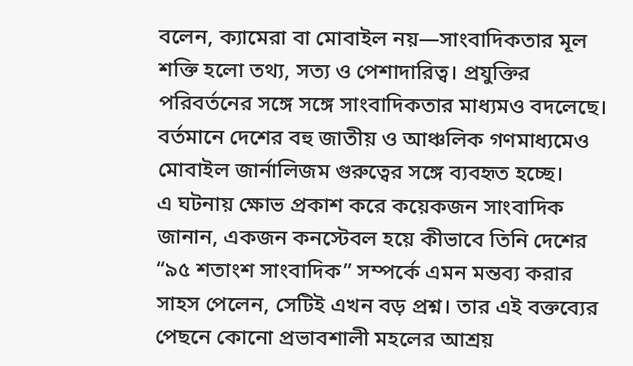বলেন, ক্যামেরা বা মোবাইল নয়—সাংবাদিকতার মূল শক্তি হলো তথ্য, সত্য ও পেশাদারিত্ব। প্রযুক্তির পরিবর্তনের সঙ্গে সঙ্গে সাংবাদিকতার মাধ্যমও বদলেছে। বর্তমানে দেশের বহু জাতীয় ও আঞ্চলিক গণমাধ্যমেও মোবাইল জার্নালিজম গুরুত্বের সঙ্গে ব্যবহৃত হচ্ছে।
এ ঘটনায় ক্ষোভ প্রকাশ করে কয়েকজন সাংবাদিক জানান, একজন কনস্টেবল হয়ে কীভাবে তিনি দেশের “৯৫ শতাংশ সাংবাদিক” সম্পর্কে এমন মন্তব্য করার সাহস পেলেন, সেটিই এখন বড় প্রশ্ন। তার এই বক্তব্যের পেছনে কোনো প্রভাবশালী মহলের আশ্রয়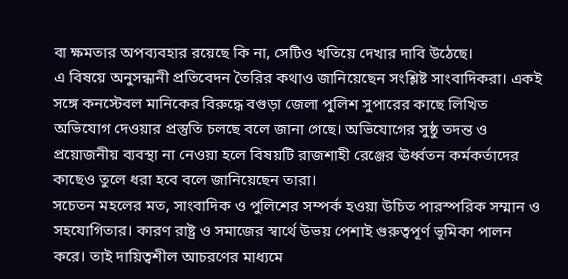বা ক্ষমতার অপব্যবহার রয়েছে কি না, সেটিও খতিয়ে দেখার দাবি উঠেছে।
এ বিষয়ে অনুসন্ধানী প্রতিবেদন তৈরির কথাও জানিয়েছেন সংশ্লিষ্ট সাংবাদিকরা। একই সঙ্গে কনস্টেবল মানিকের বিরুদ্ধে বগুড়া জেলা পুলিশ সুপারের কাছে লিখিত অভিযোগ দেওয়ার প্রস্তুতি চলছে বলে জানা গেছে। অভিযোগের সুষ্ঠু তদন্ত ও প্রয়োজনীয় ব্যবস্থা না নেওয়া হলে বিষয়টি রাজশাহী রেঞ্জের ঊর্ধ্বতন কর্মকর্তাদের কাছেও তুলে ধরা হবে বলে জানিয়েছেন তারা।
সচেতন মহলের মত, সাংবাদিক ও পুলিশের সম্পর্ক হওয়া উচিত পারস্পরিক সম্মান ও সহযোগিতার। কারণ রাষ্ট্র ও সমাজের স্বার্থে উভয় পেশাই গুরুত্বপূর্ণ ভূমিকা পালন করে। তাই দায়িত্বশীল আচরণের মাধ্যমে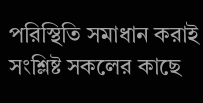পরিস্থিতি সমাধান করাই সংশ্লিষ্ট সকলের কাছে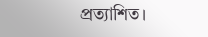প্রত্যাশিত।